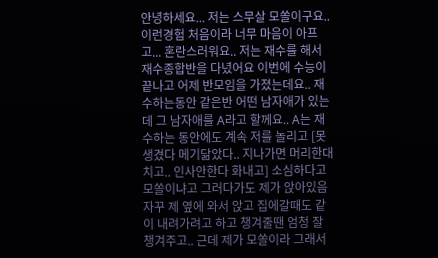안녕하세요... 저는 스무살 모쏠이구요.. 이런경험 처음이라 너무 마음이 아프고... 혼란스러워요.. 저는 재수를 해서 재수종합반을 다녔어요 이번에 수능이 끝나고 어제 반모임을 가졌는데요.. 재수하는동안 같은반 어떤 남자애가 있는데 그 남자애를 A라고 할께요.. A는 재수하는 동안에도 계속 저를 놀리고 [못생겼다 메기닮았다.. 지나가면 머리한대치고.. 인사안한다 화내고] 소심하다고 모쏠이냐고 그러다가도 제가 앉아있음 자꾸 제 옆에 와서 앉고 집에갈때도 같이 내려가려고 하고 챙겨줄땐 엄청 잘 챙겨주고.. 근데 제가 모쏠이라 그래서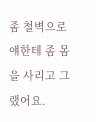좀 철벽으로 얘한테 좀 몸을 사리고 그랬어요.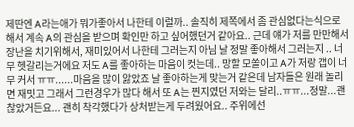제딴엔 A라는애가 뭐가좋아서 나한테 이럴까.. 솔직히 제쪽에서 좀 관심없다는식으로 해서 계속 A의 관심을 받으며 확인만 하고 싶어했던거 같아요.. 근데 얘가 저를 만만해서 장난을 치기위해서, 재미있어서 나한테 그러는지 아님 날 정말 좋아해서 그러는지 .. 너무 헷갈리는거에요 저도 A를 좋아하는 마음이 컷는데.. 망할 모쏠이고 A가 저랑 갭이 너무 커서 ㅠㅠ......마음을 많이 앓았죠 날 좋아하는게 맞는거 같은데 남자들은 원래 놀리면 재밋고 그래서 그런경우가 많다 해서 또 A는 찐지였던 저와는 달리..ㅠㅠ...정말...괜찮았거든요... 괜히 착각했다가 상처받는게 두려웠어요.. 주위에선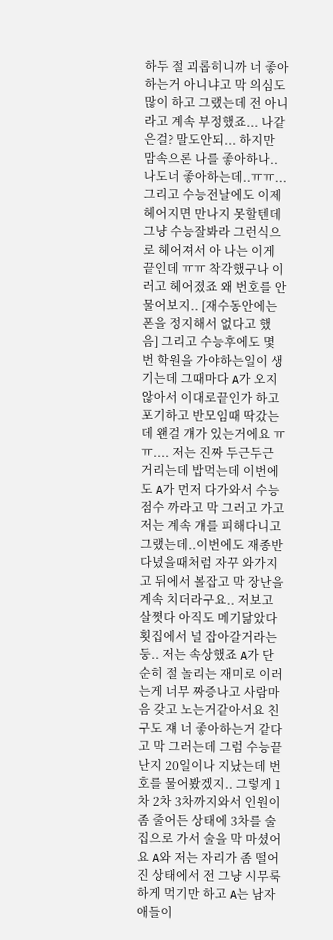하두 절 괴롭히니까 너 좋아하는거 아니냐고 막 의심도 많이 하고 그랬는데 전 아니라고 계속 부정했죠... 나같은걸? 말도안되... 하지만 맘속으론 나를 좋아하나..나도너 좋아하는데..ㅠㅠ... 그리고 수능전날에도 이제 헤어지면 만나지 못할텐데 그냥 수능잘봐라 그런식으로 헤어져서 아 나는 이게 끝인데 ㅠㅠ 착각했구나 이러고 헤어졌죠 왜 번호를 안물어보지.. [재수동안에는 폰을 정지해서 없다고 했음] 그리고 수능후에도 몇번 학원을 가야하는일이 생기는데 그때마다 A가 오지않아서 이대로끝인가 하고 포기하고 반모임때 딱갔는데 왠걸 걔가 있는거에요 ㅠㅠ.... 저는 진짜 두근두근거리는데 밥먹는데 이번에도 A가 먼저 다가와서 수능점수 까라고 막 그러고 가고 저는 계속 걔를 피해다니고 그랬는데..이번에도 재종반다녔을때처럼 자꾸 와가지고 뒤에서 볼잡고 막 장난을 계속 치더라구요.. 저보고 살쪗다 아직도 메기닮았다 횟집에서 널 잡아갈거라는둥.. 저는 속상했죠 A가 단순히 절 놀리는 재미로 이러는게 너무 짜증나고 사람마음 갖고 노는거같아서요 친구도 쟤 너 좋아하는거 같다고 막 그러는데 그럼 수능끝난지 20일이나 지났는데 번호를 물어봤겠지.. 그렇게 1차 2차 3차까지와서 인원이 좀 줄어든 상태에 3차를 술집으로 가서 술을 막 마셨어요 A와 저는 자리가 좀 떨어진 상태에서 전 그냥 시무룩하게 먹기만 하고 A는 남자애들이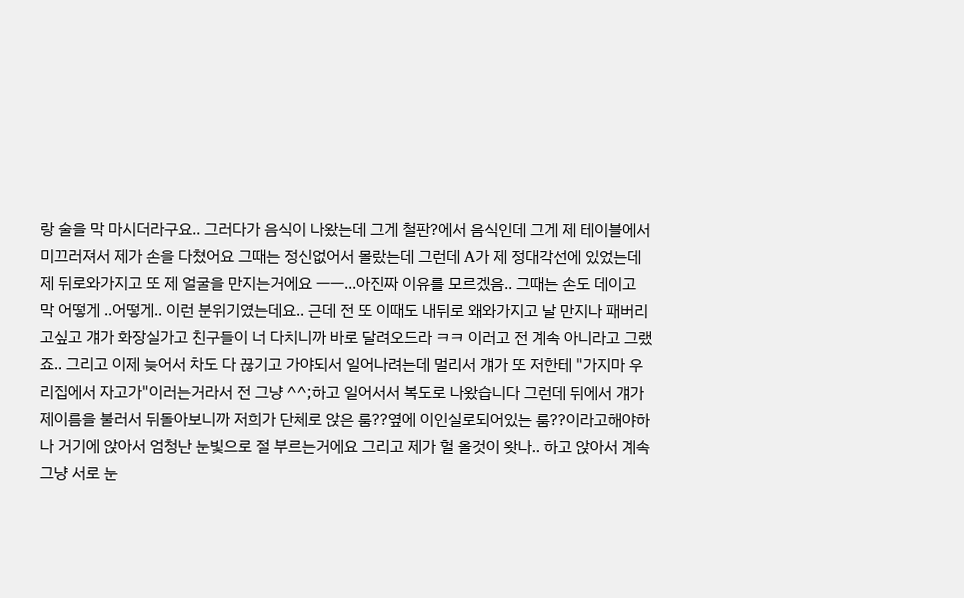랑 술을 막 마시더라구요.. 그러다가 음식이 나왔는데 그게 철판?에서 음식인데 그게 제 테이블에서 미끄러져서 제가 손을 다쳤어요 그때는 정신없어서 몰랐는데 그런데 A가 제 정대각선에 있었는데 제 뒤로와가지고 또 제 얼굴을 만지는거에요 ㅡㅡ...아진짜 이유를 모르겠음.. 그때는 손도 데이고 막 어떻게 ..어떻게.. 이런 분위기였는데요.. 근데 전 또 이때도 내뒤로 왜와가지고 날 만지나 패버리고싶고 걔가 화장실가고 친구들이 너 다치니까 바로 달려오드라 ㅋㅋ 이러고 전 계속 아니라고 그랬죠.. 그리고 이제 늦어서 차도 다 끊기고 가야되서 일어나려는데 멀리서 걔가 또 저한테 "가지마 우리집에서 자고가"이러는거라서 전 그냥 ^^;하고 일어서서 복도로 나왔습니다 그런데 뒤에서 걔가 제이름을 불러서 뒤돌아보니까 저희가 단체로 앉은 룸??옆에 이인실로되어있는 룸??이라고해야하나 거기에 앉아서 엄청난 눈빛으로 절 부르는거에요 그리고 제가 헐 올것이 왓나.. 하고 앉아서 계속 그냥 서로 눈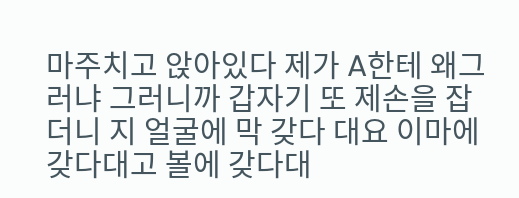마주치고 앉아있다 제가 A한테 왜그러냐 그러니까 갑자기 또 제손을 잡더니 지 얼굴에 막 갖다 대요 이마에 갖다대고 볼에 갖다대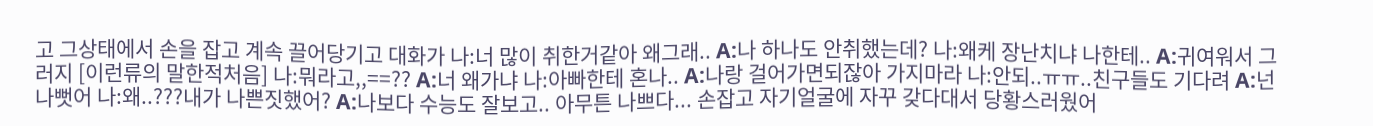고 그상태에서 손을 잡고 계속 끌어당기고 대화가 나:너 많이 취한거같아 왜그래.. A:나 하나도 안취했는데? 나:왜케 장난치냐 나한테.. A:귀여워서 그러지 [이런류의 말한적처음] 나:뭐라고,,==?? A:너 왜가냐 나:아빠한테 혼나.. A:나랑 걸어가면되잖아 가지마라 나:안되..ㅠㅠ..친구들도 기다려 A:넌 나뻣어 나:왜..???내가 나쁜짓했어? A:나보다 수능도 잘보고.. 아무튼 나쁘다... 손잡고 자기얼굴에 자꾸 갖다대서 당황스러웠어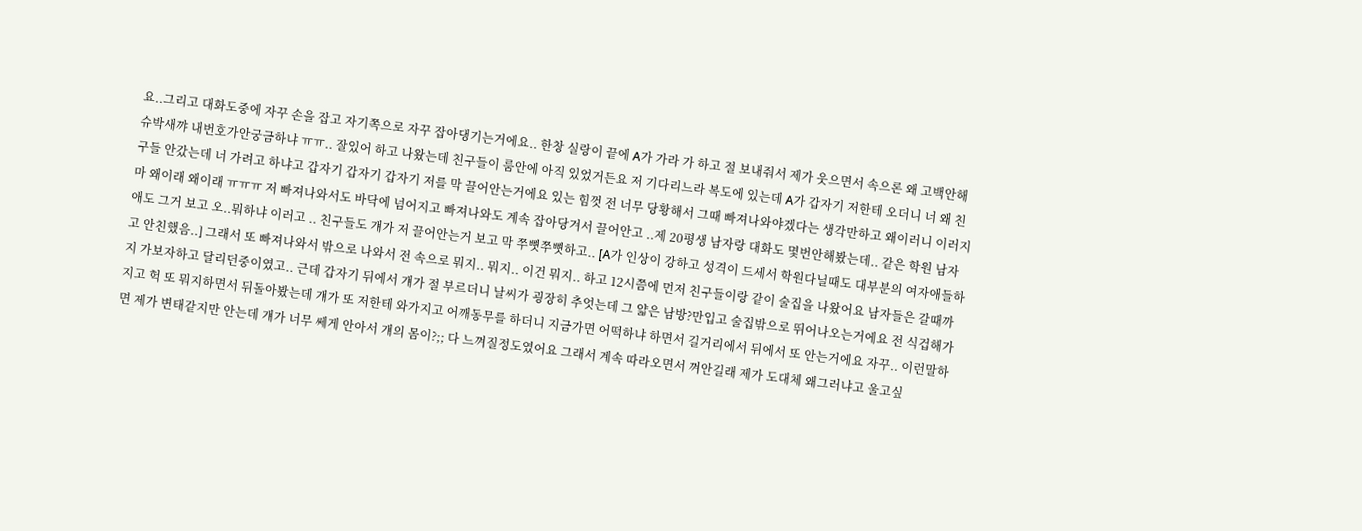요..그리고 대화도중에 자꾸 손을 잡고 자기쪽으로 자꾸 잡아댕기는거에요.. 한창 실랑이 끝에 A가 가라 가 하고 절 보내줘서 제가 웃으면서 속으론 왜 고백안해슈박새꺄 내번호가안궁금하냐 ㅠㅠ.. 잘있어 하고 나왔는데 친구들이 룸안에 아직 있었거든요 저 기다리느라 복도에 있는데 A가 갑자기 저한테 오더니 너 왜 친구들 안갔는데 너 가려고 하냐고 갑자기 갑자기 갑자기 저를 막 끌어안는거에요 있는 힘껏 전 너무 당황해서 그때 빠져나와야겠다는 생각만하고 왜이러니 이러지마 왜이래 왜이래 ㅠㅠㅠ 저 빠져나와서도 바닥에 넘어지고 빠져나와도 계속 잡아당겨서 끌어안고 ..제 20평생 남자랑 대화도 몇번안해봤는데.. 같은 학원 남자애도 그거 보고 오..뭐하냐 이러고 .. 친구들도 걔가 저 끌어안는거 보고 막 쭈뼛쭈뼛하고.. [A가 인상이 강하고 성격이 드세서 학원다닐때도 대부분의 여자애들하고 안친했음..] 그래서 또 빠져나와서 밖으로 나와서 전 속으로 뭐지.. 뭐지.. 이건 뭐지.. 하고 12시쯤에 먼저 친구들이랑 같이 술집을 나왔어요 남자들은 갈때까지 가보자하고 달리던중이였고.. 근데 갑자기 뒤에서 걔가 절 부르더니 날씨가 굉장히 추엇는데 그 얇은 남방?만입고 술집밖으로 뛰어나오는거에요 전 식겁해가지고 헉 또 뭐지하면서 뒤돌아봤는데 걔가 또 저한테 와가지고 어깨동무를 하더니 지금가면 어떡하냐 하면서 길거리에서 뒤에서 또 안는거에요 자꾸.. 이런말하면 제가 변태같지만 안는데 걔가 너무 쎄게 안아서 걔의 몸이?;; 다 느껴질정도였어요 그래서 계속 따라오면서 껴안길래 제가 도대체 왜그러냐고 울고싶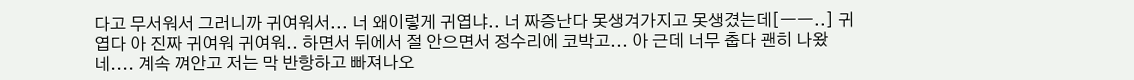다고 무서워서 그러니까 귀여워서... 너 왜이렇게 귀엽냐.. 너 짜증난다 못생겨가지고 못생겼는데[ㅡㅡ..] 귀엽다 아 진짜 귀여워 귀여워.. 하면서 뒤에서 절 안으면서 정수리에 코박고... 아 근데 너무 춥다 괜히 나왔네.... 계속 껴안고 저는 막 반항하고 빠져나오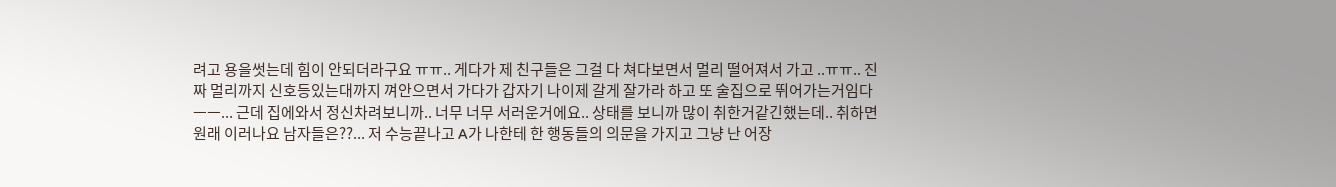려고 용을썻는데 힘이 안되더라구요 ㅠㅠ.. 게다가 제 친구들은 그걸 다 쳐다보면서 멀리 떨어져서 가고 ..ㅠㅠ.. 진짜 멀리까지 신호등있는대까지 껴안으면서 가다가 갑자기 나이제 갈게 잘가라 하고 또 술집으로 뛰어가는거임다 ㅡㅡ... 근데 집에와서 정신차려보니까.. 너무 너무 서러운거에요.. 상태를 보니까 많이 취한거같긴했는데.. 취하면 원래 이러나요 남자들은??... 저 수능끝나고 A가 나한테 한 행동들의 의문을 가지고 그냥 난 어장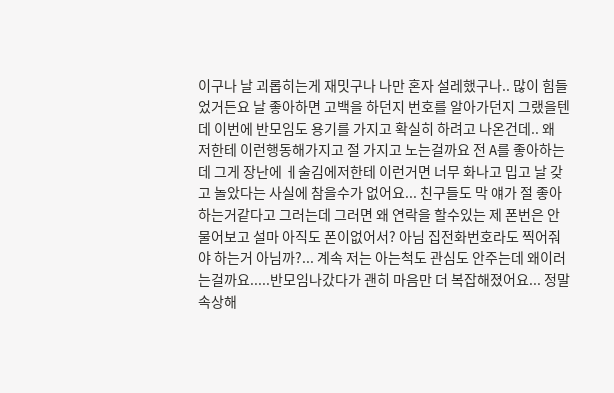이구나 날 괴롭히는게 재밋구나 나만 혼자 설레했구나.. 많이 힘들었거든요 날 좋아하면 고백을 하던지 번호를 알아가던지 그랬을텐데 이번에 반모임도 용기를 가지고 확실히 하려고 나온건데.. 왜 저한테 이런행동해가지고 절 가지고 노는걸까요 전 A를 좋아하는데 그게 장난에 ㅔ술김에저한테 이런거면 너무 화나고 밉고 날 갖고 놀았다는 사실에 참을수가 없어요... 친구들도 막 얘가 절 좋아하는거같다고 그러는데 그러면 왜 연락을 할수있는 제 폰번은 안물어보고 설마 아직도 폰이없어서? 아님 집전화번호라도 찍어줘야 하는거 아님까?... 계속 저는 아는척도 관심도 안주는데 왜이러는걸까요.....반모임나갔다가 괜히 마음만 더 복잡해졌어요... 정말 속상해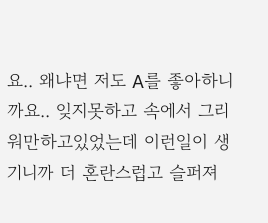요.. 왜냐면 저도 A를 좋아하니까요.. 잊지못하고 속에서 그리워만하고있었는데 이런일이 생기니까 더 혼란스럽고 슬퍼져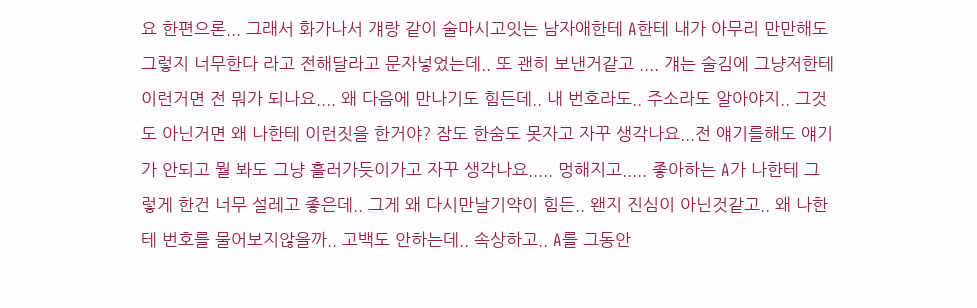요 한편으론... 그래서 화가나서 걔랑 같이 술마시고잇는 남자애한테 A한테 내가 아무리 만만해도 그렇지 너무한다 라고 전해달라고 문자넣었는데.. 또 괜히 보낸거같고 .... 걔는 술김에 그냥저한테 이런거면 전 뭐가 되나요.... 왜 다음에 만나기도 힘든데.. 내 번호라도.. 주소라도 알아야지.. 그것도 아닌거면 왜 나한테 이런짓을 한거야? 잠도 한숨도 못자고 자꾸 생각나요...전 얘기를해도 얘기가 안되고 뭘 봐도 그냥 흘러가듯이가고 자꾸 생각나요..... 멍해지고..... 좋아하는 A가 나한테 그렇게 한건 너무 설레고 좋은데.. 그게 왜 다시만날기약이 힘든.. 왠지 진심이 아닌것같고.. 왜 나한테 번호를 물어보지않을까.. 고백도 안하는데.. 속상하고.. A를 그동안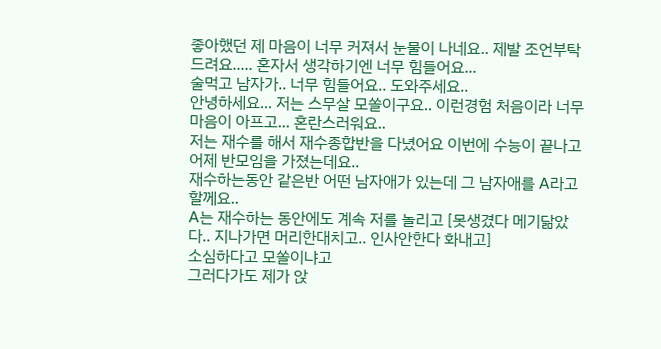좋아했던 제 마음이 너무 커져서 눈물이 나네요.. 제발 조언부탁드려요..... 혼자서 생각하기엔 너무 힘들어요...
술먹고 남자가.. 너무 힘들어요.. 도와주세요..
안녕하세요... 저는 스무살 모쏠이구요.. 이런경험 처음이라 너무 마음이 아프고... 혼란스러워요..
저는 재수를 해서 재수종합반을 다녔어요 이번에 수능이 끝나고 어제 반모임을 가졌는데요..
재수하는동안 같은반 어떤 남자애가 있는데 그 남자애를 A라고 할께요..
A는 재수하는 동안에도 계속 저를 놀리고 [못생겼다 메기닮았다.. 지나가면 머리한대치고.. 인사안한다 화내고]
소심하다고 모쏠이냐고
그러다가도 제가 앉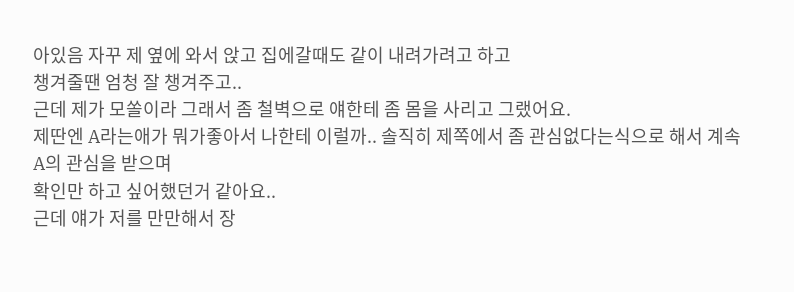아있음 자꾸 제 옆에 와서 앉고 집에갈때도 같이 내려가려고 하고
챙겨줄땐 엄청 잘 챙겨주고..
근데 제가 모쏠이라 그래서 좀 철벽으로 얘한테 좀 몸을 사리고 그랬어요.
제딴엔 A라는애가 뭐가좋아서 나한테 이럴까.. 솔직히 제쪽에서 좀 관심없다는식으로 해서 계속 A의 관심을 받으며
확인만 하고 싶어했던거 같아요..
근데 얘가 저를 만만해서 장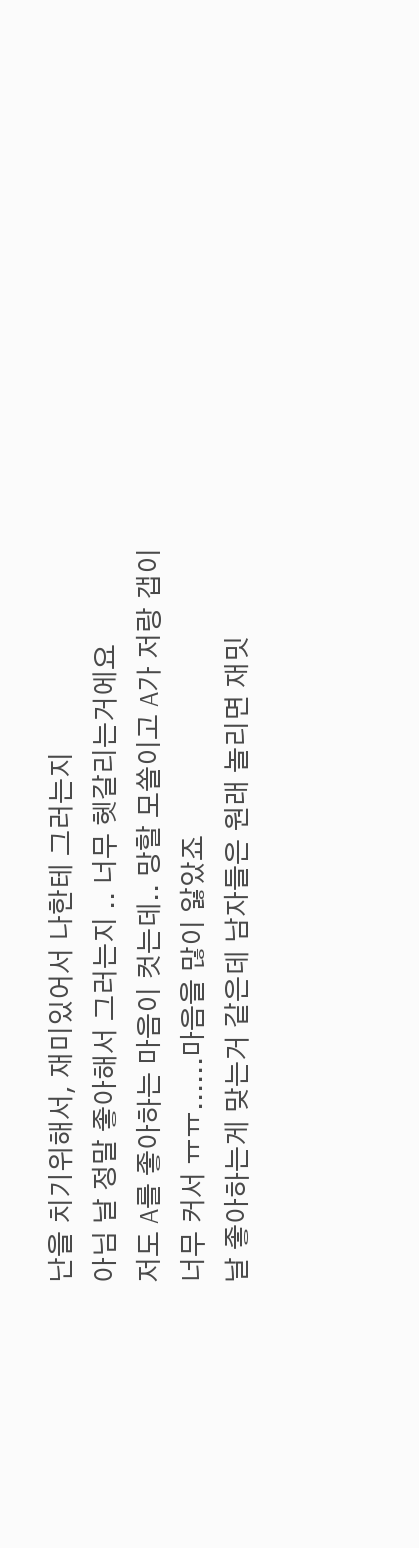난을 치기위해서, 재미있어서 나한테 그러는지
아님 날 정말 좋아해서 그러는지 .. 너무 헷갈리는거에요
저도 A를 좋아하는 마음이 컷는데.. 망할 모쏠이고 A가 저랑 갭이 너무 커서 ㅠㅠ......마음을 많이 앓았죠
날 좋아하는게 맞는거 같은데 남자들은 원래 놀리면 재밋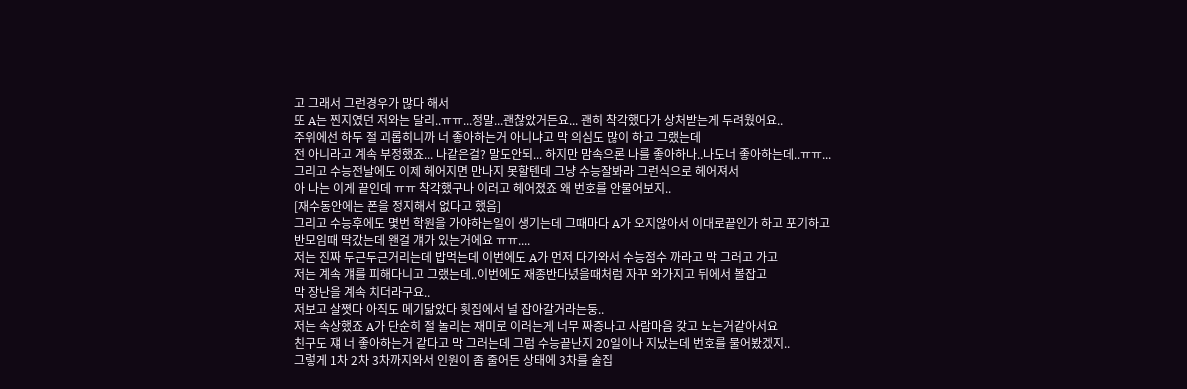고 그래서 그런경우가 많다 해서
또 A는 찐지였던 저와는 달리..ㅠㅠ...정말...괜찮았거든요... 괜히 착각했다가 상처받는게 두려웠어요..
주위에선 하두 절 괴롭히니까 너 좋아하는거 아니냐고 막 의심도 많이 하고 그랬는데
전 아니라고 계속 부정했죠... 나같은걸? 말도안되... 하지만 맘속으론 나를 좋아하나..나도너 좋아하는데..ㅠㅠ...
그리고 수능전날에도 이제 헤어지면 만나지 못할텐데 그냥 수능잘봐라 그런식으로 헤어져서
아 나는 이게 끝인데 ㅠㅠ 착각했구나 이러고 헤어졌죠 왜 번호를 안물어보지..
[재수동안에는 폰을 정지해서 없다고 했음]
그리고 수능후에도 몇번 학원을 가야하는일이 생기는데 그때마다 A가 오지않아서 이대로끝인가 하고 포기하고
반모임때 딱갔는데 왠걸 걔가 있는거에요 ㅠㅠ....
저는 진짜 두근두근거리는데 밥먹는데 이번에도 A가 먼저 다가와서 수능점수 까라고 막 그러고 가고
저는 계속 걔를 피해다니고 그랬는데..이번에도 재종반다녔을때처럼 자꾸 와가지고 뒤에서 볼잡고
막 장난을 계속 치더라구요..
저보고 살쪗다 아직도 메기닮았다 횟집에서 널 잡아갈거라는둥..
저는 속상했죠 A가 단순히 절 놀리는 재미로 이러는게 너무 짜증나고 사람마음 갖고 노는거같아서요
친구도 쟤 너 좋아하는거 같다고 막 그러는데 그럼 수능끝난지 20일이나 지났는데 번호를 물어봤겠지..
그렇게 1차 2차 3차까지와서 인원이 좀 줄어든 상태에 3차를 술집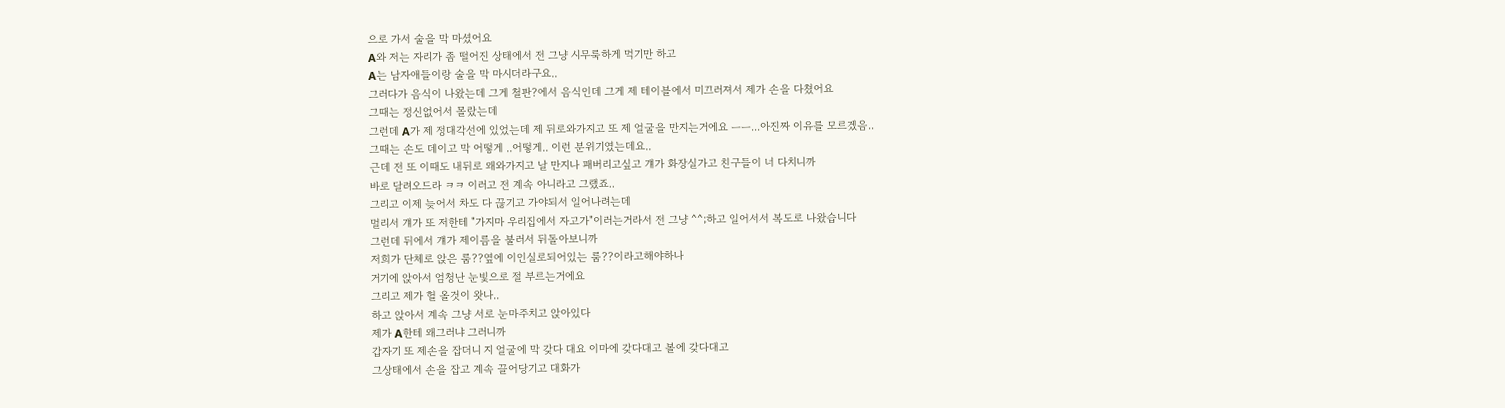으로 가서 술을 막 마셨어요
A와 저는 자리가 좀 떨어진 상태에서 전 그냥 시무룩하게 먹기만 하고
A는 남자애들이랑 술을 막 마시더라구요..
그러다가 음식이 나왔는데 그게 철판?에서 음식인데 그게 제 테이블에서 미끄러져서 제가 손을 다쳤어요
그때는 정신없어서 몰랐는데
그런데 A가 제 정대각선에 있었는데 제 뒤로와가지고 또 제 얼굴을 만지는거에요 ㅡㅡ...아진짜 이유를 모르겠음..
그때는 손도 데이고 막 어떻게 ..어떻게.. 이런 분위기였는데요..
근데 전 또 이때도 내뒤로 왜와가지고 날 만지나 패버리고싶고 걔가 화장실가고 친구들이 너 다치니까
바로 달려오드라 ㅋㅋ 이러고 전 계속 아니라고 그랬죠..
그리고 이제 늦어서 차도 다 끊기고 가야되서 일어나려는데
멀리서 걔가 또 저한테 "가지마 우리집에서 자고가"이러는거라서 전 그냥 ^^;하고 일어서서 복도로 나왔습니다
그런데 뒤에서 걔가 제이름을 불러서 뒤돌아보니까
저희가 단체로 앉은 룸??옆에 이인실로되어있는 룸??이라고해야하나
거기에 앉아서 엄청난 눈빛으로 절 부르는거에요
그리고 제가 헐 올것이 왓나..
하고 앉아서 계속 그냥 서로 눈마주치고 앉아있다
제가 A한테 왜그러냐 그러니까
갑자기 또 제손을 잡더니 지 얼굴에 막 갖다 대요 이마에 갖다대고 볼에 갖다대고
그상태에서 손을 잡고 계속 끌어당기고 대화가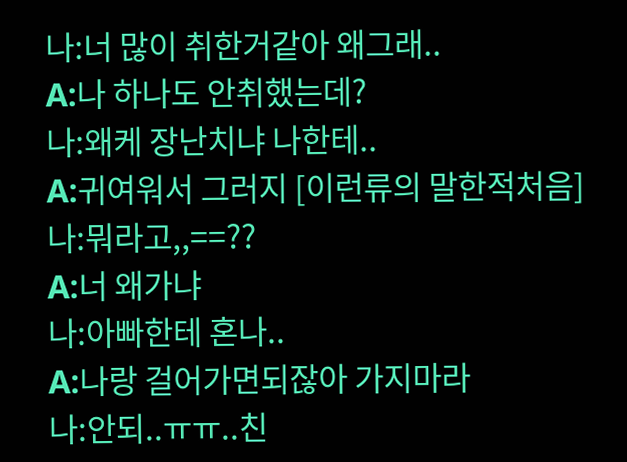나:너 많이 취한거같아 왜그래..
A:나 하나도 안취했는데?
나:왜케 장난치냐 나한테..
A:귀여워서 그러지 [이런류의 말한적처음]
나:뭐라고,,==??
A:너 왜가냐
나:아빠한테 혼나..
A:나랑 걸어가면되잖아 가지마라
나:안되..ㅠㅠ..친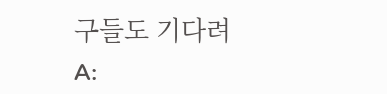구들도 기다려
A: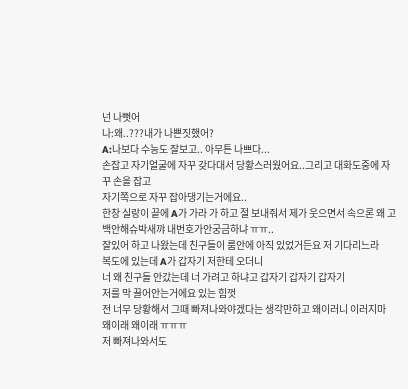넌 나뻣어
나:왜..???내가 나쁜짓했어?
A:나보다 수능도 잘보고.. 아무튼 나쁘다...
손잡고 자기얼굴에 자꾸 갖다대서 당황스러웠어요..그리고 대화도중에 자꾸 손을 잡고
자기쪽으로 자꾸 잡아댕기는거에요..
한창 실랑이 끝에 A가 가라 가 하고 절 보내줘서 제가 웃으면서 속으론 왜 고백안해슈박새꺄 내번호가안궁금하냐 ㅠㅠ..
잘있어 하고 나왔는데 친구들이 룸안에 아직 있었거든요 저 기다리느라
복도에 있는데 A가 갑자기 저한테 오더니
너 왜 친구들 안갔는데 너 가려고 하냐고 갑자기 갑자기 갑자기
저를 막 끌어안는거에요 있는 힘껏
전 너무 당황해서 그때 빠져나와야겠다는 생각만하고 왜이러니 이러지마 왜이래 왜이래 ㅠㅠㅠ
저 빠져나와서도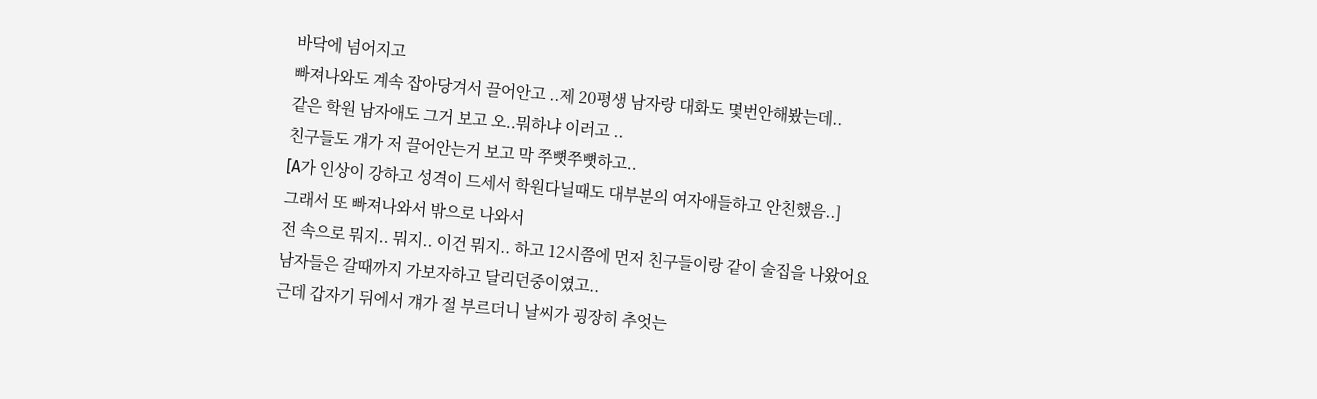바닥에 넘어지고
빠져나와도 계속 잡아당겨서 끌어안고 ..제 20평생 남자랑 대화도 몇번안해봤는데..
같은 학원 남자애도 그거 보고 오..뭐하냐 이러고 ..
친구들도 걔가 저 끌어안는거 보고 막 쭈뼛쭈뼛하고..
[A가 인상이 강하고 성격이 드세서 학원다닐때도 대부분의 여자애들하고 안친했음..]
그래서 또 빠져나와서 밖으로 나와서
전 속으로 뭐지.. 뭐지.. 이건 뭐지.. 하고 12시쯤에 먼저 친구들이랑 같이 술집을 나왔어요
남자들은 갈때까지 가보자하고 달리던중이였고..
근데 갑자기 뒤에서 걔가 절 부르더니 날씨가 굉장히 추엇는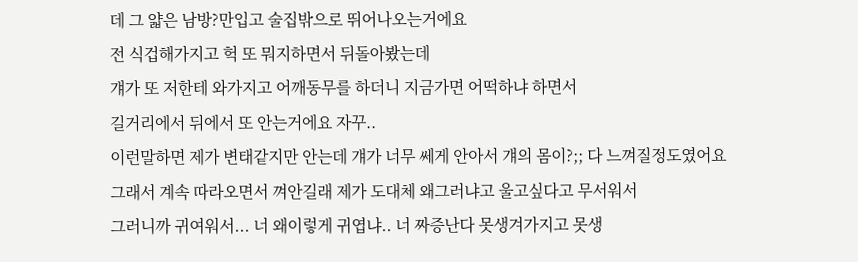데 그 얇은 남방?만입고 술집밖으로 뛰어나오는거에요
전 식겁해가지고 헉 또 뭐지하면서 뒤돌아봤는데
걔가 또 저한테 와가지고 어깨동무를 하더니 지금가면 어떡하냐 하면서
길거리에서 뒤에서 또 안는거에요 자꾸..
이런말하면 제가 변태같지만 안는데 걔가 너무 쎄게 안아서 걔의 몸이?;; 다 느껴질정도였어요
그래서 계속 따라오면서 껴안길래 제가 도대체 왜그러냐고 울고싶다고 무서워서
그러니까 귀여워서... 너 왜이렇게 귀엽냐.. 너 짜증난다 못생겨가지고 못생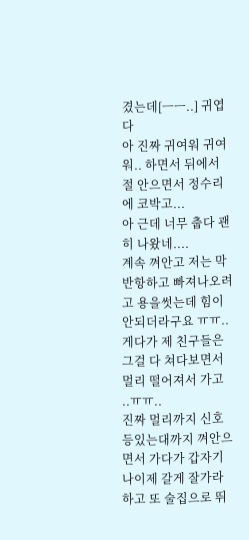겼는데[ㅡㅡ..] 귀엽다
아 진짜 귀여워 귀여워.. 하면서 뒤에서 절 안으면서 정수리에 코박고...
아 근데 너무 춥다 괜히 나왔네....
계속 껴안고 저는 막 반항하고 빠져나오려고 용을썻는데 힘이 안되더라구요 ㅠㅠ..
게다가 제 친구들은 그걸 다 쳐다보면서 멀리 떨어져서 가고 ..ㅠㅠ..
진짜 멀리까지 신호등있는대까지 껴안으면서 가다가 갑자기
나이제 갈게 잘가라 하고 또 술집으로 뛰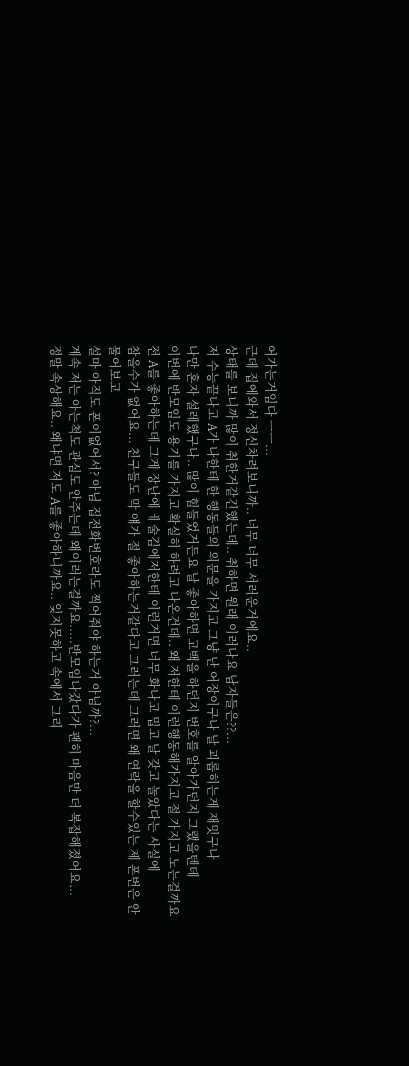어가는거임다 ㅡㅡ...
근데 집에와서 정신차려보니까.. 너무 너무 서러운거에요..
상태를 보니까 많이 취한거같긴했는데.. 취하면 원래 이러나요 남자들은??...
저 수능끝나고 A가 나한테 한 행동들의 의문을 가지고 그냥 난 어장이구나 날 괴롭히는게 재밋구나
나만 혼자 설레했구나.. 많이 힘들었거든요 날 좋아하면 고백을 하던지 번호를 알아가던지 그랬을텐데
이번에 반모임도 용기를 가지고 확실히 하려고 나온건데.. 왜 저한테 이런행동해가지고 절 가지고 노는걸까요
전 A를 좋아하는데 그게 장난에 ㅔ술김에저한테 이런거면 너무 화나고 밉고 날 갖고 놀았다는 사실에
참을수가 없어요... 친구들도 막 얘가 절 좋아하는거같다고 그러는데 그러면 왜 연락을 할수있는 제 폰번은 안물어보고
설마 아직도 폰이없어서? 아님 집전화번호라도 찍어줘야 하는거 아님까?...
계속 저는 아는척도 관심도 안주는데 왜이러는걸까요.....반모임나갔다가 괜히 마음만 더 복잡해졌어요...
정말 속상해요.. 왜냐면 저도 A를 좋아하니까요.. 잊지못하고 속에서 그리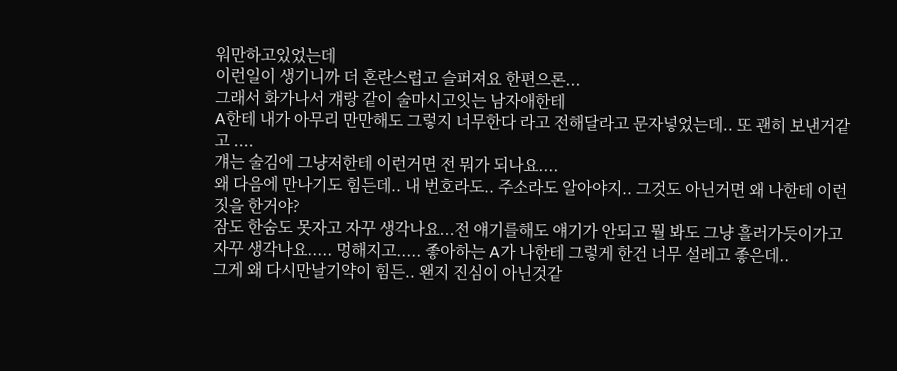워만하고있었는데
이런일이 생기니까 더 혼란스럽고 슬퍼져요 한편으론...
그래서 화가나서 걔랑 같이 술마시고잇는 남자애한테
A한테 내가 아무리 만만해도 그렇지 너무한다 라고 전해달라고 문자넣었는데.. 또 괜히 보낸거같고 ....
걔는 술김에 그냥저한테 이런거면 전 뭐가 되나요....
왜 다음에 만나기도 힘든데.. 내 번호라도.. 주소라도 알아야지.. 그것도 아닌거면 왜 나한테 이런짓을 한거야?
잠도 한숨도 못자고 자꾸 생각나요...전 얘기를해도 얘기가 안되고 뭘 봐도 그냥 흘러가듯이가고
자꾸 생각나요..... 멍해지고..... 좋아하는 A가 나한테 그렇게 한건 너무 설레고 좋은데..
그게 왜 다시만날기약이 힘든.. 왠지 진심이 아닌것같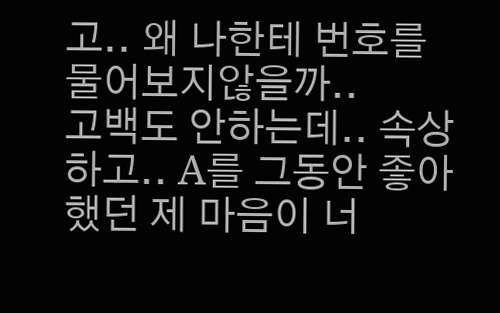고.. 왜 나한테 번호를 물어보지않을까..
고백도 안하는데.. 속상하고.. A를 그동안 좋아했던 제 마음이 너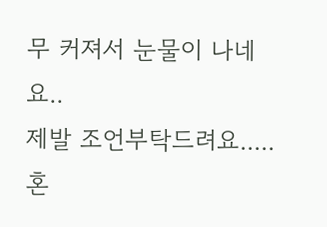무 커져서 눈물이 나네요..
제발 조언부탁드려요..... 혼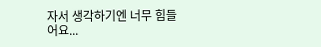자서 생각하기엔 너무 힘들어요...